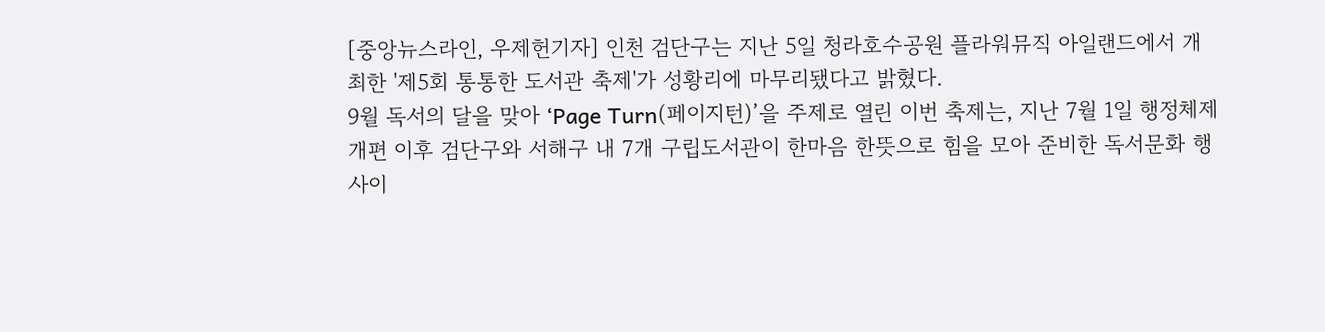[중앙뉴스라인, 우제헌기자] 인천 검단구는 지난 5일 청라호수공원 플라워뮤직 아일랜드에서 개최한 '제5회 통통한 도서관 축제'가 성황리에 마무리됐다고 밝혔다.
9월 독서의 달을 맞아 ‘Page Turn(페이지턴)’을 주제로 열린 이번 축제는, 지난 7월 1일 행정체제 개편 이후 검단구와 서해구 내 7개 구립도서관이 한마음 한뜻으로 힘을 모아 준비한 독서문화 행사이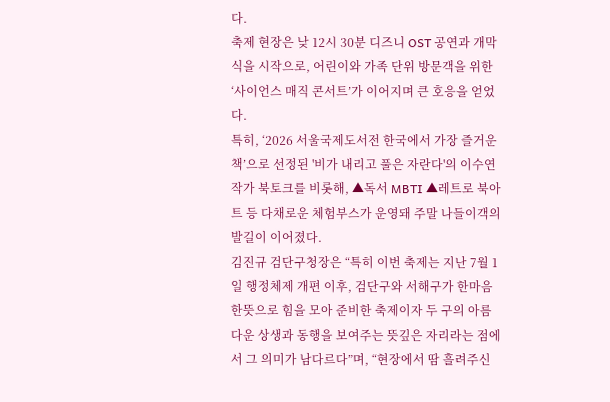다.
축제 현장은 낮 12시 30분 디즈니 OST 공연과 개막식을 시작으로, 어린이와 가족 단위 방문객을 위한 ‘사이언스 매직 콘서트’가 이어지며 큰 호응을 얻었다.
특히, ‘2026 서울국제도서전 한국에서 가장 즐거운 책’으로 선정된 '비가 내리고 풀은 자란다'의 이수연 작가 북토크를 비롯해, ▲독서 MBTI ▲레트로 북아트 등 다채로운 체험부스가 운영돼 주말 나들이객의 발길이 이어졌다.
김진규 검단구청장은 “특히 이번 축제는 지난 7월 1일 행정체제 개편 이후, 검단구와 서해구가 한마음 한뜻으로 힘을 모아 준비한 축제이자 두 구의 아름다운 상생과 동행을 보여주는 뜻깊은 자리라는 점에서 그 의미가 남다르다”며, “현장에서 땀 흘려주신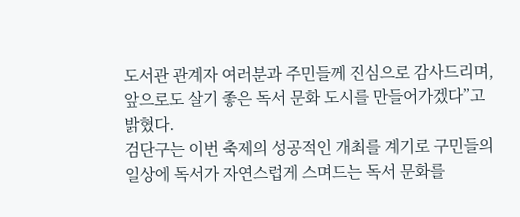도서관 관계자 여러분과 주민들께 진심으로 감사드리며, 앞으로도 살기 좋은 독서 문화 도시를 만들어가겠다”고 밝혔다.
검단구는 이번 축제의 성공적인 개최를 계기로 구민들의 일상에 독서가 자연스럽게 스며드는 독서 문화를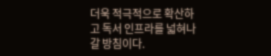더욱 적극적으로 확산하고 독서 인프라를 넓혀나갈 방침이다.